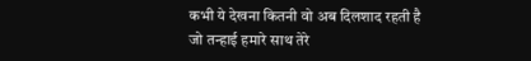कभी ये देखना कितनी वो अब दिलशाद रहती है
जो तन्हाई हमारे साथ तेरे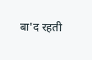बा'द रहती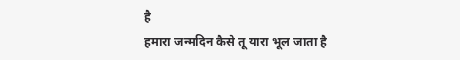है
हमारा जन्मदिन कैसे तू यारा भूल जाता है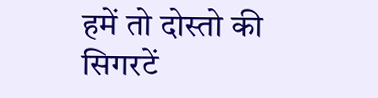हमें तो दोस्तो की सिगरटें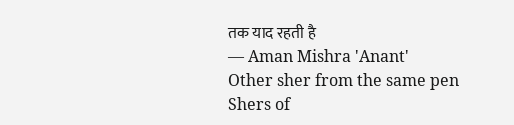तक याद रहती है
— Aman Mishra 'Anant'
Other sher from the same pen
Shers of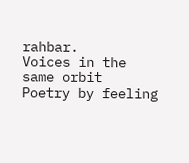rahbar.
Voices in the same orbit
Poetry by feeling